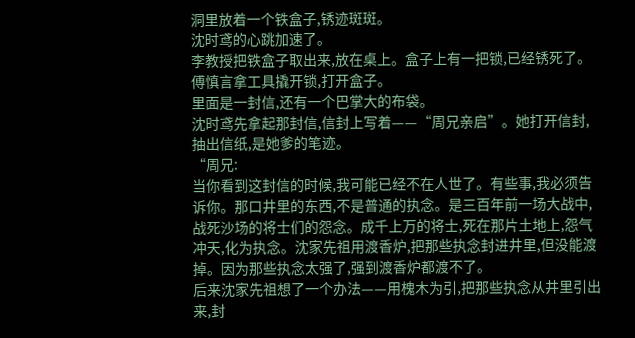洞里放着一个铁盒子,锈迹斑斑。
沈时鸢的心跳加速了。
李教授把铁盒子取出来,放在桌上。盒子上有一把锁,已经锈死了。傅慎言拿工具撬开锁,打开盒子。
里面是一封信,还有一个巴掌大的布袋。
沈时鸢先拿起那封信,信封上写着——“周兄亲启”。她打开信封,抽出信纸,是她爹的笔迹。
“周兄:
当你看到这封信的时候,我可能已经不在人世了。有些事,我必须告诉你。那口井里的东西,不是普通的执念。是三百年前一场大战中,战死沙场的将士们的怨念。成千上万的将士,死在那片土地上,怨气冲天,化为执念。沈家先祖用渡香炉,把那些执念封进井里,但没能渡掉。因为那些执念太强了,强到渡香炉都渡不了。
后来沈家先祖想了一个办法——用槐木为引,把那些执念从井里引出来,封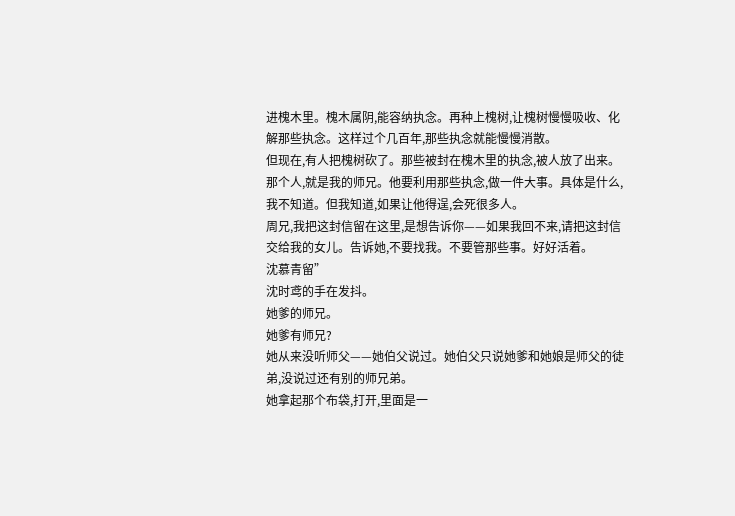进槐木里。槐木属阴,能容纳执念。再种上槐树,让槐树慢慢吸收、化解那些执念。这样过个几百年,那些执念就能慢慢消散。
但现在,有人把槐树砍了。那些被封在槐木里的执念,被人放了出来。那个人,就是我的师兄。他要利用那些执念,做一件大事。具体是什么,我不知道。但我知道,如果让他得逞,会死很多人。
周兄,我把这封信留在这里,是想告诉你——如果我回不来,请把这封信交给我的女儿。告诉她,不要找我。不要管那些事。好好活着。
沈慕青留”
沈时鸢的手在发抖。
她爹的师兄。
她爹有师兄?
她从来没听师父——她伯父说过。她伯父只说她爹和她娘是师父的徒弟,没说过还有别的师兄弟。
她拿起那个布袋,打开,里面是一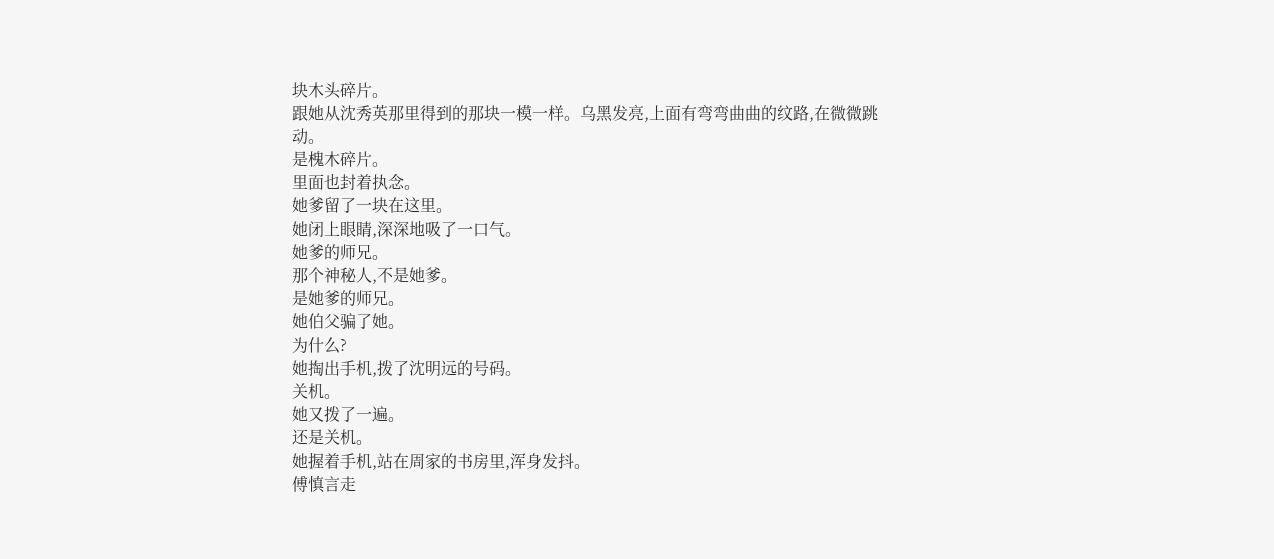块木头碎片。
跟她从沈秀英那里得到的那块一模一样。乌黑发亮,上面有弯弯曲曲的纹路,在微微跳动。
是槐木碎片。
里面也封着执念。
她爹留了一块在这里。
她闭上眼睛,深深地吸了一口气。
她爹的师兄。
那个神秘人,不是她爹。
是她爹的师兄。
她伯父骗了她。
为什么?
她掏出手机,拨了沈明远的号码。
关机。
她又拨了一遍。
还是关机。
她握着手机,站在周家的书房里,浑身发抖。
傅慎言走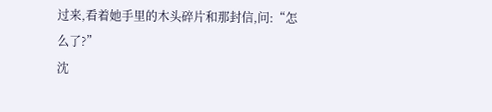过来,看着她手里的木头碎片和那封信,问:“怎么了?”
沈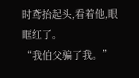时鸢抬起头,看着他,眼眶红了。
“我伯父骗了我。”